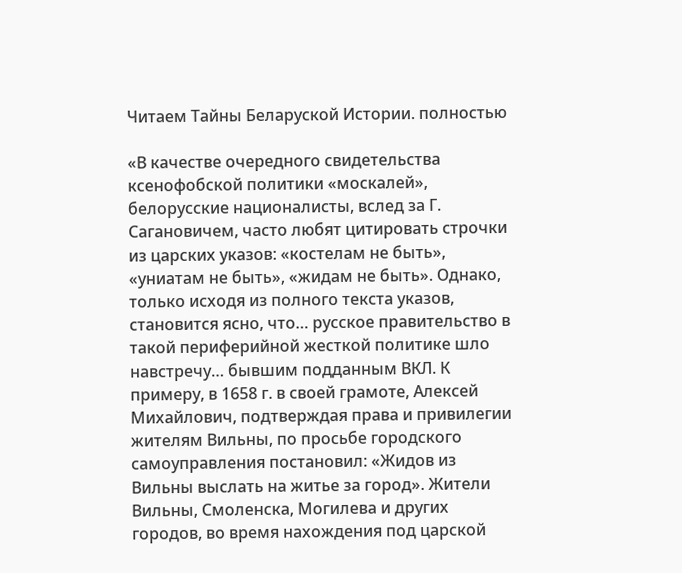Читаем Тайны Беларуской Истории. полностью

«В качестве очередного свидетельства ксенофобской политики «москалей», белорусские националисты, вслед за Г. Сагановичем, часто любят цитировать строчки из царских указов: «костелам не быть», «униатам не быть», «жидам не быть». Однако, только исходя из полного текста указов, становится ясно, что… русское правительство в такой периферийной жесткой политике шло навстречу… бывшим подданным ВКЛ. К примеру, в 1658 г. в своей грамоте, Алексей Михайлович, подтверждая права и привилегии жителям Вильны, по просьбе городского самоуправления постановил: «Жидов из Вильны выслать на житье за город». Жители Вильны, Смоленска, Могилева и других городов, во время нахождения под царской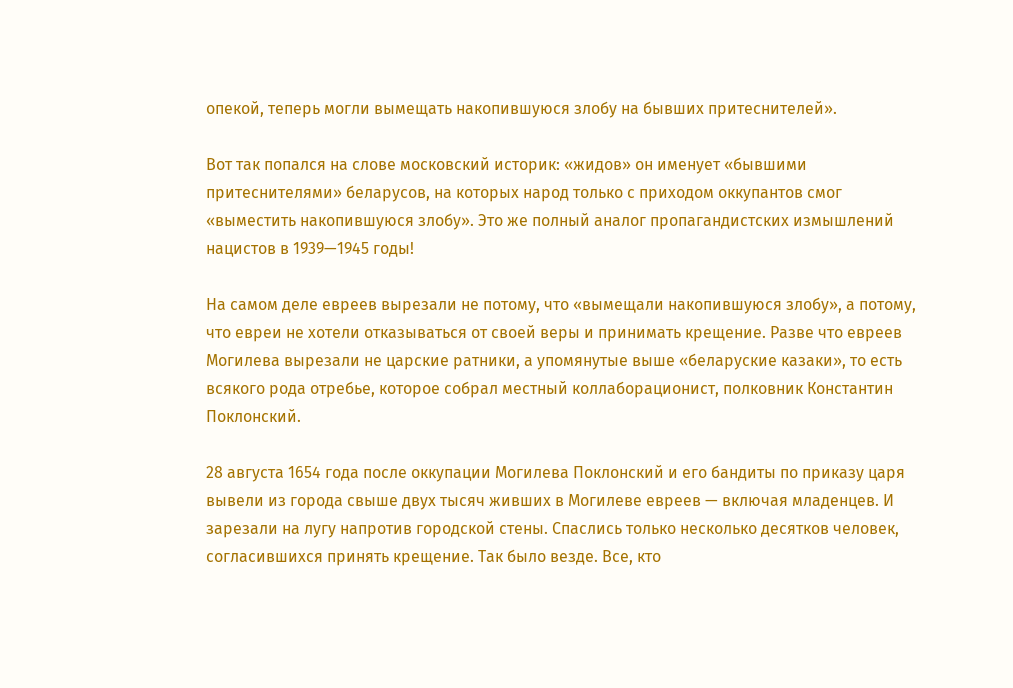опекой, теперь могли вымещать накопившуюся злобу на бывших притеснителей».

Вот так попался на слове московский историк: «жидов» он именует «бывшими притеснителями» беларусов, на которых народ только с приходом оккупантов смог «выместить накопившуюся злобу». Это же полный аналог пропагандистских измышлений нацистов в 1939—1945 годы!

На самом деле евреев вырезали не потому, что «вымещали накопившуюся злобу», а потому, что евреи не хотели отказываться от своей веры и принимать крещение. Разве что евреев Могилева вырезали не царские ратники, а упомянутые выше «беларуские казаки», то есть всякого рода отребье, которое собрал местный коллаборационист, полковник Константин Поклонский.

28 августа 1654 года после оккупации Могилева Поклонский и его бандиты по приказу царя вывели из города свыше двух тысяч живших в Могилеве евреев — включая младенцев. И зарезали на лугу напротив городской стены. Спаслись только несколько десятков человек, согласившихся принять крещение. Так было везде. Все, кто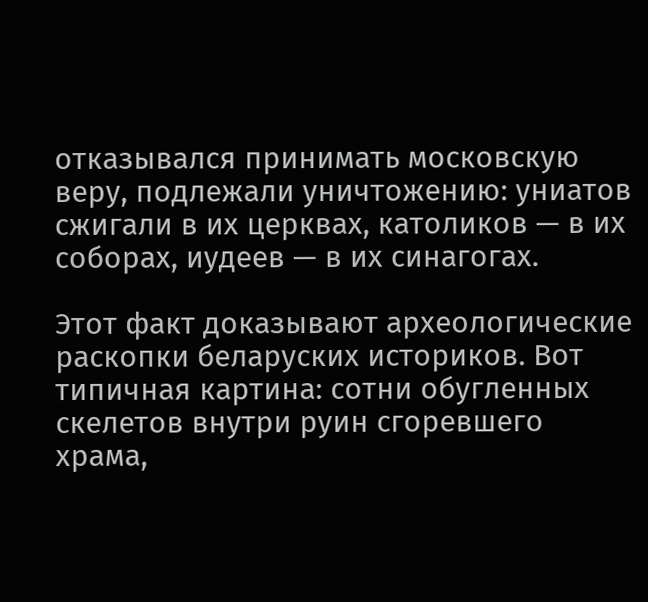отказывался принимать московскую веру, подлежали уничтожению: униатов сжигали в их церквах, католиков — в их соборах, иудеев — в их синагогах.

Этот факт доказывают археологические раскопки беларуских историков. Вот типичная картина: сотни обугленных скелетов внутри руин сгоревшего храма,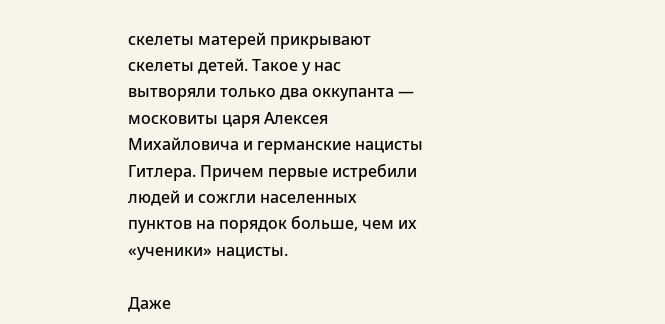скелеты матерей прикрывают скелеты детей. Такое у нас вытворяли только два оккупанта — московиты царя Алексея Михайловича и германские нацисты Гитлера. Причем первые истребили людей и сожгли населенных пунктов на порядок больше, чем их «ученики» нацисты.

Даже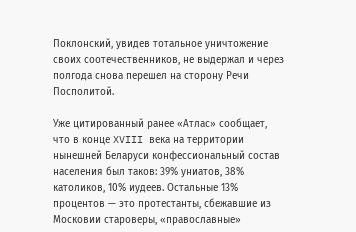Поклонский, увидев тотальное уничтожение своих соотечественников, не выдержал и через полгода снова перешел на сторону Речи Посполитой.

Уже цитированный ранее «Атлас» сообщает, что в конце XVIII века на территории нынешней Беларуси конфессиональный состав населения был таков: 39% униатов, 38% католиков, 10% иудеев. Остальные 13% процентов — это протестанты, сбежавшие из Московии староверы, «православные»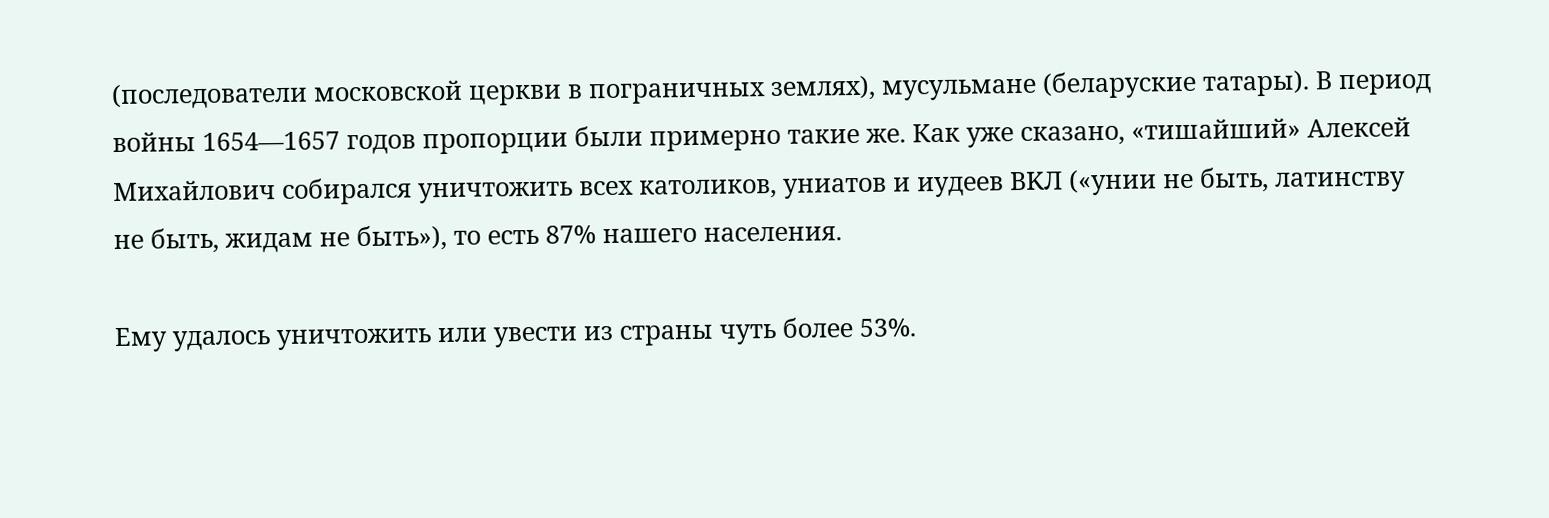(последователи московской церкви в пограничных землях), мусульмане (беларуские татары). В период войны 1654—1657 годов пропорции были примерно такие же. Как уже сказано, «тишайший» Алексей Михайлович собирался уничтожить всех католиков, униатов и иудеев BKЛ («унии не быть, латинству не быть, жидам не быть»), то есть 87% нашего населения.

Ему удалось уничтожить или увести из страны чуть более 53%.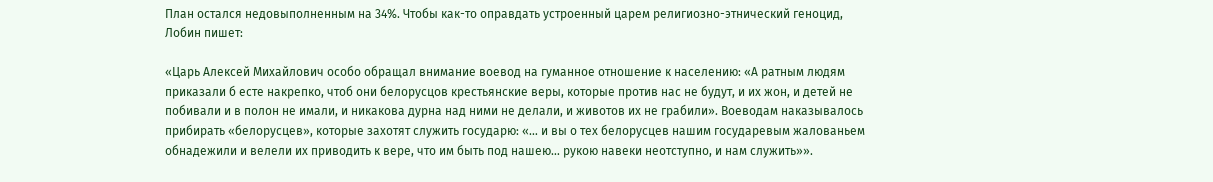План остался недовыполненным на 34%. Чтобы как-то оправдать устроенный царем религиозно-этнический геноцид, Лобин пишет:

«Царь Алексей Михайлович особо обращал внимание воевод на гуманное отношение к населению: «А ратным людям приказали б есте накрепко, чтоб они белорусцов крестьянские веры, которые против нас не будут, и их жон, и детей не побивали и в полон не имали, и никакова дурна над ними не делали, и животов их не грабили». Воеводам наказывалось прибирать «белорусцев», которые захотят служить государю: «… и вы о тех белорусцев нашим государевым жалованьем обнадежили и велели их приводить к вере, что им быть под нашею… рукою навеки неотступно, и нам служить»».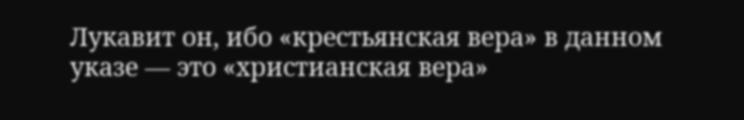Лукавит он, ибо «крестьянская вера» в данном указе — это «христианская вера»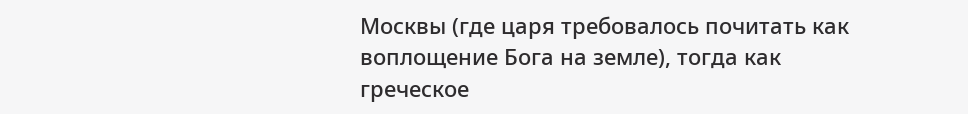Москвы (где царя требовалось почитать как воплощение Бога на земле), тогда как греческое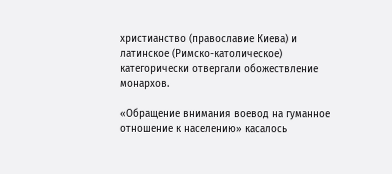христианство (православие Киева) и латинское (Римско-католическое) категорически отвергали обожествление монархов.

«Обращение внимания воевод на гуманное отношение к населению» касалось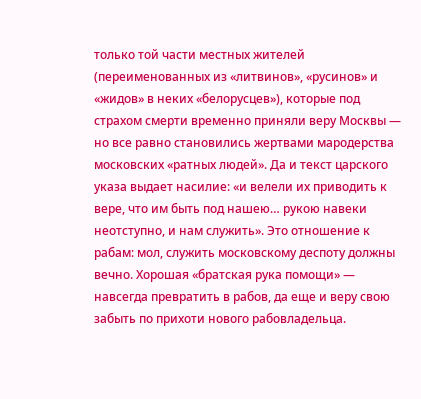только той части местных жителей (переименованных из «литвинов», «русинов» и «жидов» в неких «белорусцев»), которые под страхом смерти временно приняли веру Москвы — но все равно становились жертвами мародерства московских «ратных людей». Да и текст царского указа выдает насилие: «и велели их приводить к вере, что им быть под нашею… рукою навеки неотступно, и нам служить». Это отношение к рабам: мол, служить московскому деспоту должны вечно. Хорошая «братская рука помощи» — навсегда превратить в рабов, да еще и веру свою забыть по прихоти нового рабовладельца.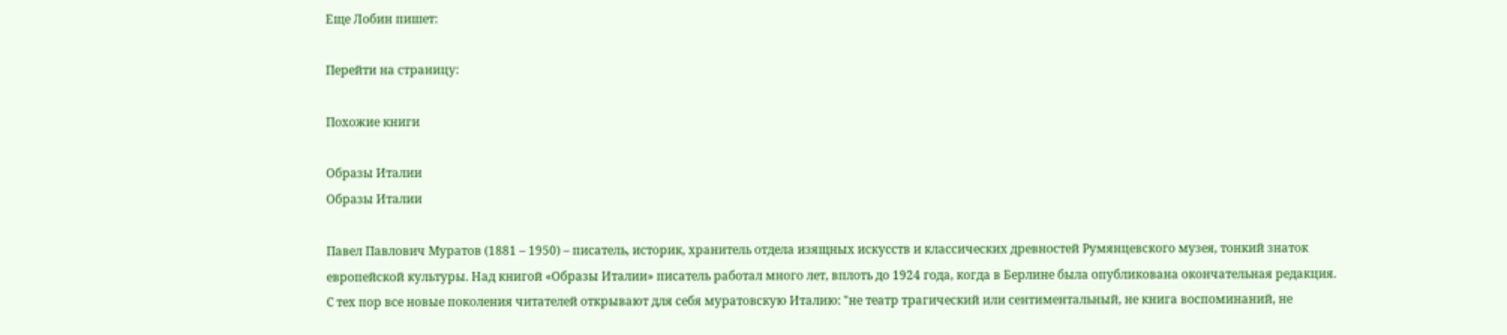Еще Лобин пишет:

Перейти на страницу:

Похожие книги

Образы Италии
Образы Италии

Павел Павлович Муратов (1881 – 1950) – писатель, историк, хранитель отдела изящных искусств и классических древностей Румянцевского музея, тонкий знаток европейской культуры. Над книгой «Образы Италии» писатель работал много лет, вплоть до 1924 года, когда в Берлине была опубликована окончательная редакция. С тех пор все новые поколения читателей открывают для себя муратовскую Италию: "не театр трагический или сентиментальный, не книга воспоминаний, не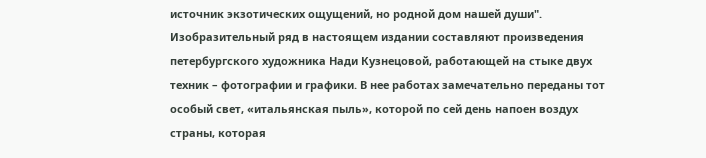источник экзотических ощущений, но родной дом нашей души". Изобразительный ряд в настоящем издании составляют произведения петербургского художника Нади Кузнецовой, работающей на стыке двух техник – фотографии и графики. В нее работах замечательно переданы тот особый свет, «итальянская пыль», которой по сей день напоен воздух страны, которая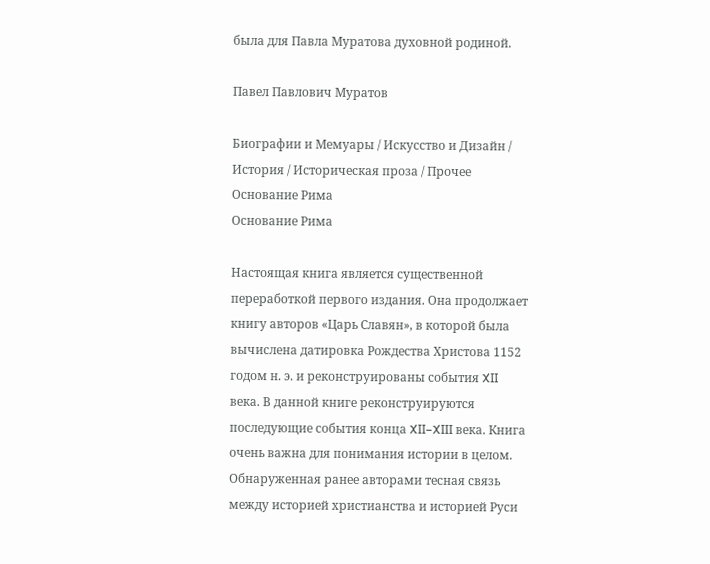была для Павла Муратова духовной родиной.

Павел Павлович Муратов

Биографии и Мемуары / Искусство и Дизайн / История / Историческая проза / Прочее
Основание Рима
Основание Рима

Настоящая книга является существенной переработкой первого издания. Она продолжает книгу авторов «Царь Славян», в которой была вычислена датировка Рождества Христова 1152 годом н. э. и реконструированы события XII века. В данной книге реконструируются последующие события конца XII–XIII века. Книга очень важна для понимания истории в целом. Обнаруженная ранее авторами тесная связь между историей христианства и историей Руси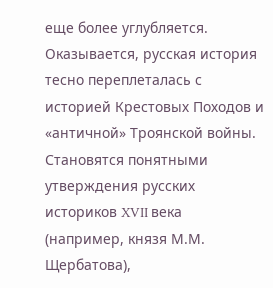еще более углубляется. Оказывается, русская история тесно переплеталась с историей Крестовых Походов и «античной» Троянской войны. Становятся понятными утверждения русских историков XVII века (например, князя М.М. Щербатова),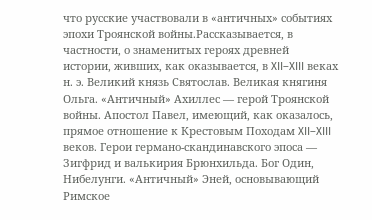что русские участвовали в «античных» событиях эпохи Троянской войны.Рассказывается, в частности, о знаменитых героях древней истории, живших, как оказывается, в XII–XIII веках н. э. Великий князь Святослав. Великая княгиня Ольга. «Античный» Ахиллес — герой Троянской войны. Апостол Павел, имеющий, как оказалось, прямое отношение к Крестовым Походам XII–XIII веков. Герои германо-скандинавского эпоса — Зигфрид и валькирия Брюнхильда. Бог Один, Нибелунги. «Античный» Эней, основывающий Римское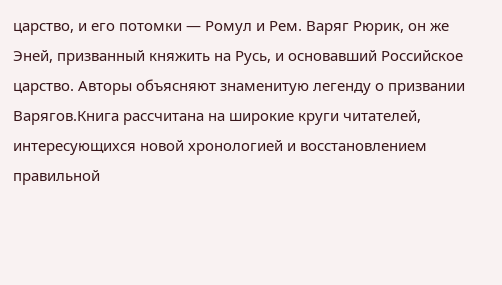царство, и его потомки — Ромул и Рем. Варяг Рюрик, он же Эней, призванный княжить на Русь, и основавший Российское царство. Авторы объясняют знаменитую легенду о призвании Варягов.Книга рассчитана на широкие круги читателей, интересующихся новой хронологией и восстановлением правильной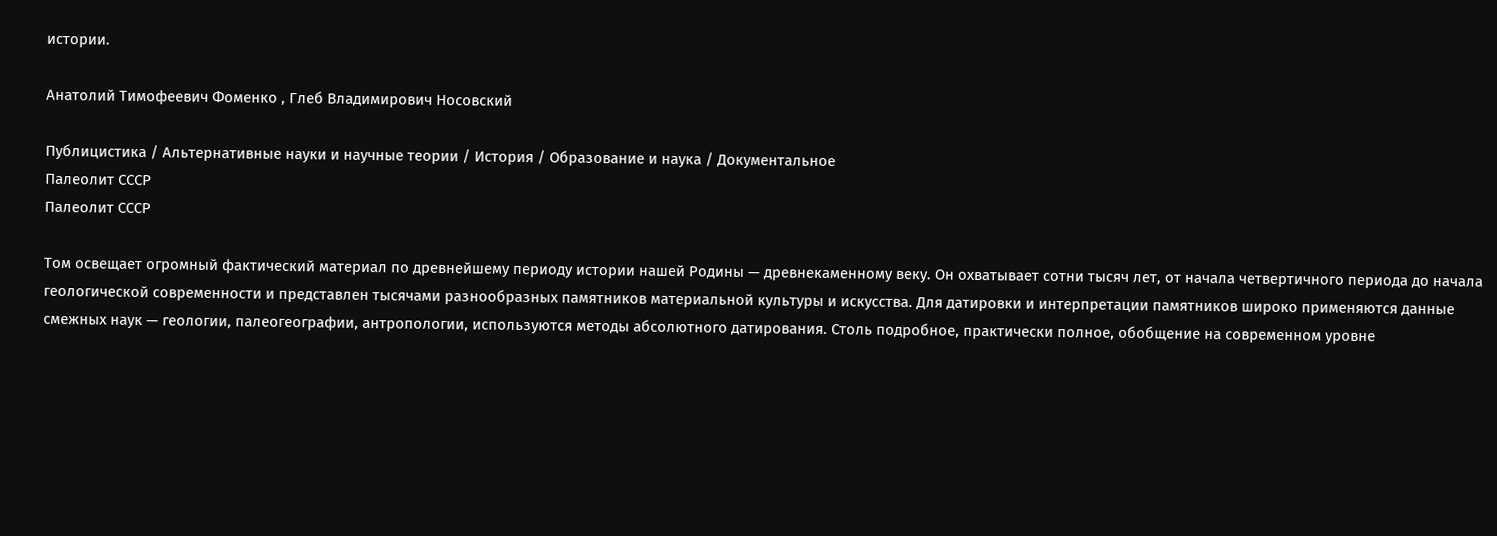истории.

Анатолий Тимофеевич Фоменко , Глеб Владимирович Носовский

Публицистика / Альтернативные науки и научные теории / История / Образование и наука / Документальное
Палеолит СССР
Палеолит СССР

Том освещает огромный фактический материал по древнейшему периоду истории нашей Родины — древнекаменному веку. Он охватывает сотни тысяч лет, от начала четвертичного периода до начала геологической современности и представлен тысячами разнообразных памятников материальной культуры и искусства. Для датировки и интерпретации памятников широко применяются данные смежных наук — геологии, палеогеографии, антропологии, используются методы абсолютного датирования. Столь подробное, практически полное, обобщение на современном уровне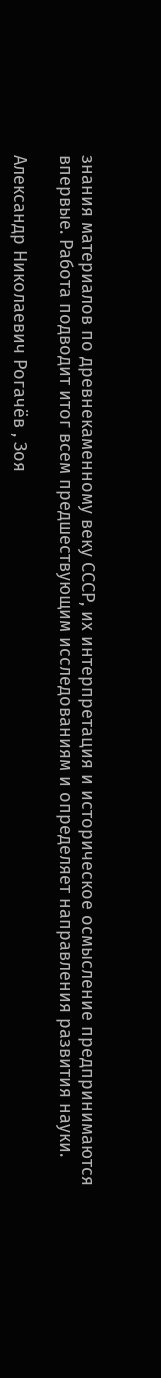знания материалов по древнекаменному веку СССР, их интерпретация и историческое осмысление предпринимаются впервые. Работа подводит итог всем предшествующим исследованиям и определяет направления развития науки.

Александр Николаевич Рогачёв , Зоя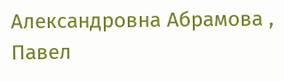Александровна Абрамова , Павел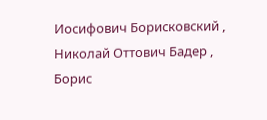Иосифович Борисковский , Николай Оттович Бадер , Борис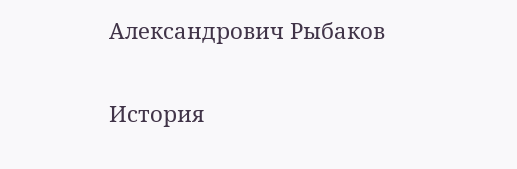Александрович Рыбаков

История